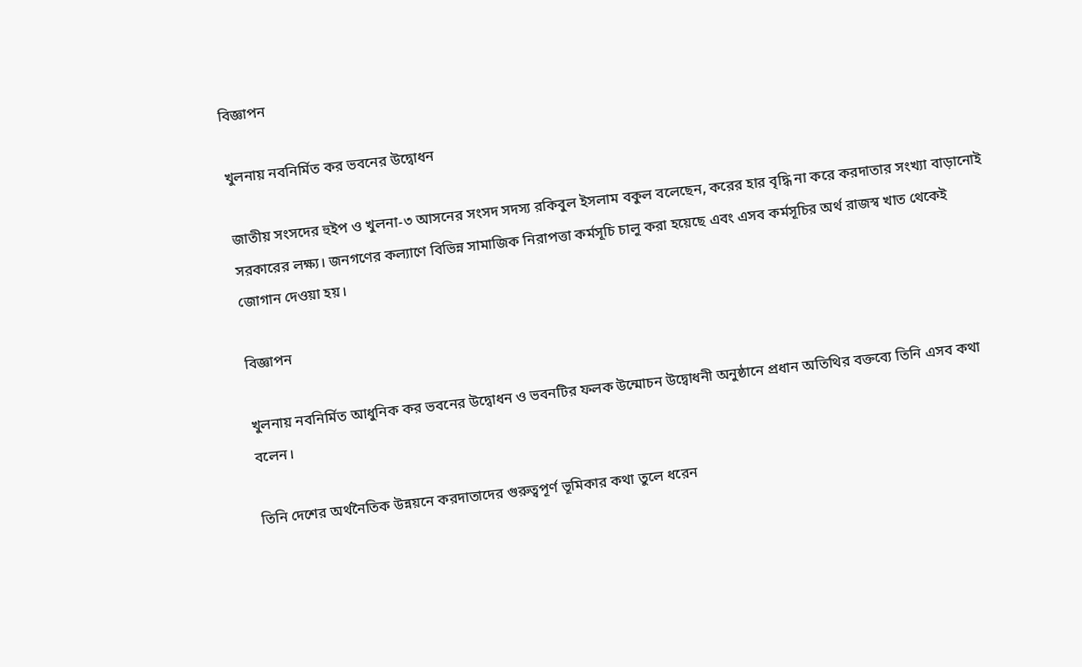বিজ্ঞাপন

খুলনায় নবনির্মিত কর ভবনের উদ্বোধন

জাতীয় সংসদের হুইপ ও খুলনা-৩ আসনের সংসদ সদস্য রকিবুল ইসলাম বকুল বলেছেন, করের হার বৃদ্ধি না করে করদাতার সংখ্যা বাড়ানোই সরকারের লক্ষ্য। জনগণের কল্যাণে বিভিন্ন সামাজিক নিরাপত্তা কর্মসূচি চালু করা হয়েছে এবং এসব কর্মসূচির অর্থ রাজস্ব খাত থেকেই জোগান দেওয়া হয়।

বিজ্ঞাপন

খুলনায় নবনির্মিত আধুনিক কর ভবনের উদ্বোধন ও ভবনটির ফলক উন্মোচন উদ্বোধনী অনুষ্ঠানে প্রধান অতিথির বক্তব্যে তিনি এসব কথা বলেন।

তিনি দেশের অর্থনৈতিক উন্নয়নে করদাতাদের গুরুত্বপূর্ণ ভূমিকার কথা তুলে ধরেন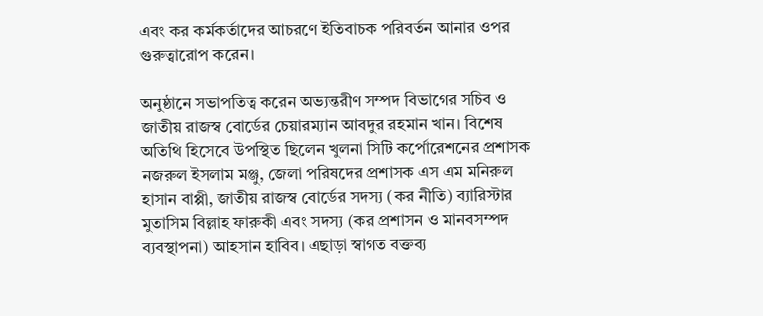এবং কর কর্মকর্তাদের আচরণে ইতিবাচক পরিবর্তন আনার ওপর গুরুত্বারোপ করেন।

অনুষ্ঠানে সভাপতিত্ব করেন অভ্যন্তরীণ সম্পদ বিভাগের সচিব ও জাতীয় রাজস্ব বোর্ডের চেয়ারম্যান আবদুর রহমান খান। বিশেষ অতিথি হিসেবে উপস্থিত ছিলেন খুলনা সিটি কর্পোরেশনের প্রশাসক নজরুল ইসলাম মঞ্জু, জেলা পরিষদের প্রশাসক এস এম মনিরুল হাসান বাপ্পী, জাতীয় রাজস্ব বোর্ডের সদস্য (কর নীতি) ব্যারিস্টার মুতাসিম বিল্লাহ ফারুকী এবং সদস্য (কর প্রশাসন ও মানবসম্পদ ব্যবস্থাপনা) আহসান হাবিব। এছাড়া স্বাগত বক্তব্য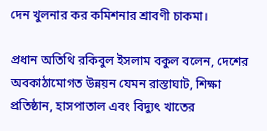দেন খুলনার কর কমিশনার শ্রাবণী চাকমা।

প্রধান অতিথি রকিবুল ইসলাম বকুল বলেন, দেশের অবকাঠামোগত উন্নয়ন যেমন রাস্তাঘাট, শিক্ষা প্রতিষ্ঠান, হাসপাতাল এবং বিদ্যুৎ খাতের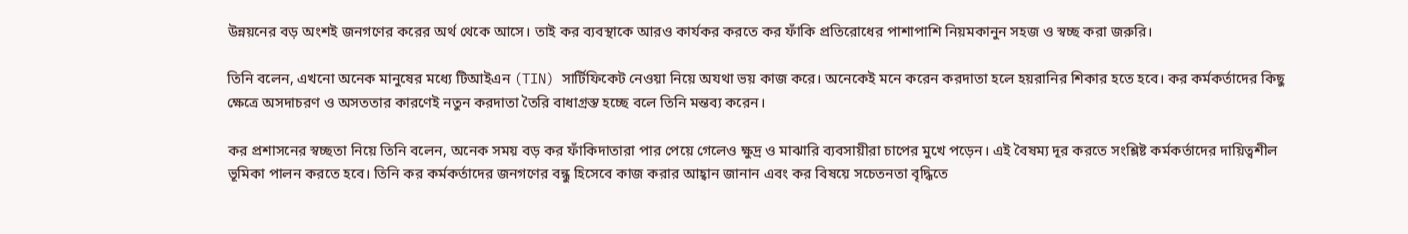উন্নয়নের বড় অংশই জনগণের করের অর্থ থেকে আসে। তাই কর ব্যবস্থাকে আরও কার্যকর করতে কর ফাঁকি প্রতিরোধের পাশাপাশি নিয়মকানুন সহজ ও স্বচ্ছ করা জরুরি।

তিনি বলেন, এখনো অনেক মানুষের মধ্যে টিআইএন (TIN) সার্টিফিকেট নেওয়া নিয়ে অযথা ভয় কাজ করে। অনেকেই মনে করেন করদাতা হলে হয়রানির শিকার হতে হবে। কর কর্মকর্তাদের কিছু ক্ষেত্রে অসদাচরণ ও অসততার কারণেই নতুন করদাতা তৈরি বাধাগ্রস্ত হচ্ছে বলে তিনি মন্তব্য করেন।

কর প্রশাসনের স্বচ্ছতা নিয়ে তিনি বলেন, অনেক সময় বড় কর ফাঁকিদাতারা পার পেয়ে গেলেও ক্ষুদ্র ও মাঝারি ব্যবসায়ীরা চাপের মুখে পড়েন। এই বৈষম্য দূর করতে সংশ্লিষ্ট কর্মকর্তাদের দায়িত্বশীল ভূমিকা পালন করতে হবে। তিনি কর কর্মকর্তাদের জনগণের বন্ধু হিসেবে কাজ করার আহ্বান জানান এবং কর বিষয়ে সচেতনতা বৃদ্ধিতে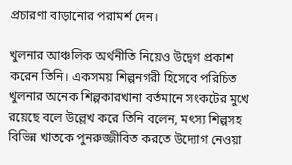প্রচারণা বাড়ানোর পরামর্শ দেন।

খুলনার আঞ্চলিক অর্থনীতি নিয়েও উদ্বেগ প্রকাশ করেন তিনি। একসময় শিল্পনগরী হিসেবে পরিচিত খুলনার অনেক শিল্পকারখানা বর্তমানে সংকটের মুখে রয়েছে বলে উল্লেখ করে তিনি বলেন, মৎস্য শিল্পসহ বিভিন্ন খাতকে পুনরুজ্জীবিত করতে উদ্যোগ নেওয়া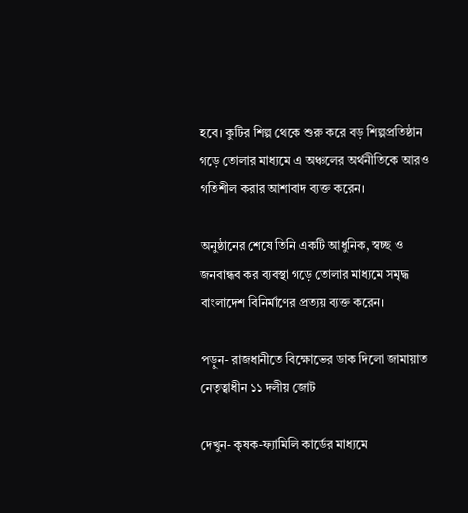হবে। কুটির শিল্প থেকে শুরু করে বড় শিল্পপ্রতিষ্ঠান গড়ে তোলার মাধ্যমে এ অঞ্চলের অর্থনীতিকে আরও গতিশীল করার আশাবাদ ব্যক্ত করেন।

অনুষ্ঠানের শেষে তিনি একটি আধুনিক, স্বচ্ছ ও জনবান্ধব কর ব্যবস্থা গড়ে তোলার মাধ্যমে সমৃদ্ধ বাংলাদেশ বিনির্মাণের প্রত্যয় ব্যক্ত করেন।

পড়ুন- রাজধানীতে বিক্ষোভের ডাক দিলো জামায়াত নেতৃত্বাধীন ১১ দলীয় জোট

দেখুন- কৃষক-ফ্যামিলি কার্ডের মাধ্যমে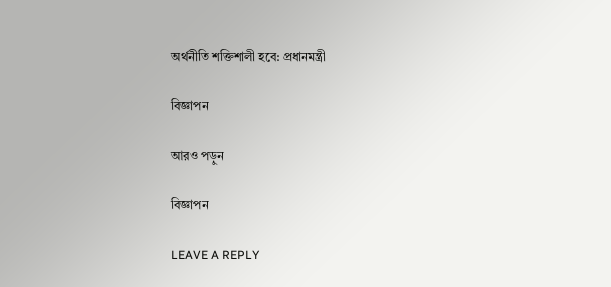অর্থনীতি শক্তিশালী হবে: প্রধানমন্ত্রী

বিজ্ঞাপন

আরও পড়ুন

বিজ্ঞাপন

LEAVE A REPLY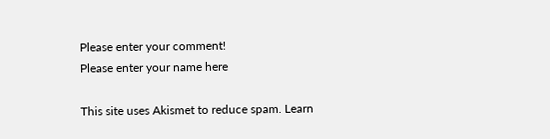Please enter your comment!
Please enter your name here

This site uses Akismet to reduce spam. Learn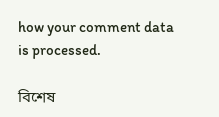how your comment data is processed.

বিশেষ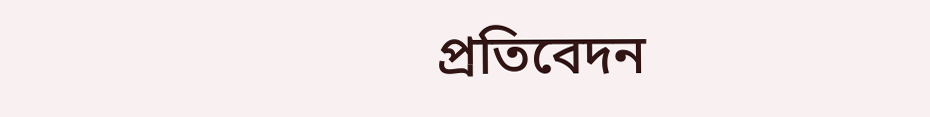প্রতিবেদন